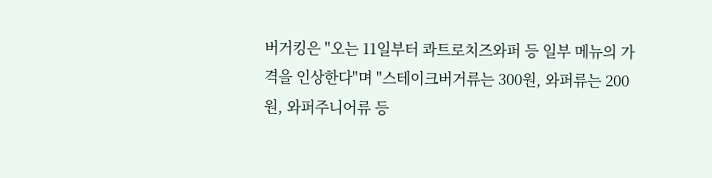버거킹은 "오는 11일부터 콰트로치즈와퍼 등 일부 메뉴의 가격을 인상한다"며 "스테이크버거류는 300원, 와퍼류는 200원, 와퍼주니어류 등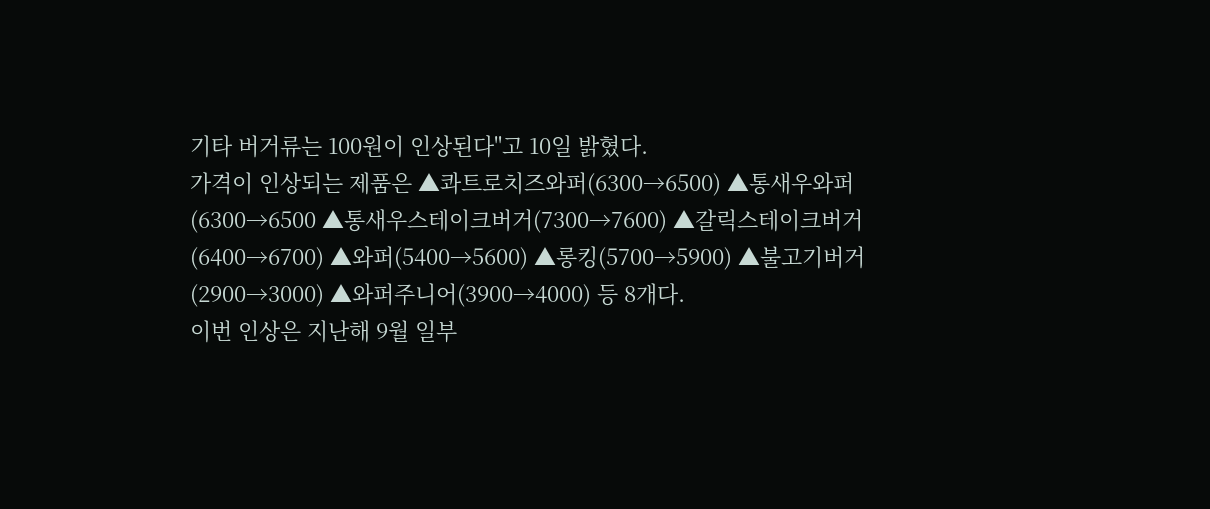기타 버거류는 100원이 인상된다"고 10일 밝혔다.
가격이 인상되는 제품은 ▲콰트로치즈와퍼(6300→6500) ▲통새우와퍼(6300→6500 ▲통새우스테이크버거(7300→7600) ▲갈릭스테이크버거(6400→6700) ▲와퍼(5400→5600) ▲롱킹(5700→5900) ▲불고기버거(2900→3000) ▲와퍼주니어(3900→4000) 등 8개다.
이번 인상은 지난해 9월 일부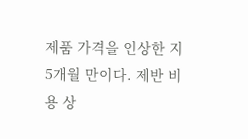제품 가격을 인상한 지 5개월 만이다. 제반 비용 상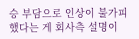승 부담으로 인상이 불가피 했다는 게 회사측 설명이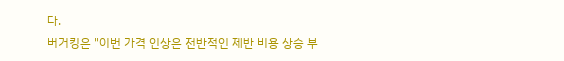다.
버거킹은 "이번 가격 인상은 전반적인 제반 비용 상승 부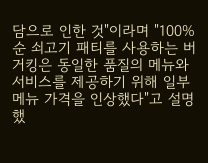담으로 인한 것"이라며 "100% 순 쇠고기 패티를 사용하는 버거킹은 동일한 품질의 메뉴와 서비스를 제공하기 위해 일부 메뉴 가격을 인상했다"고 설명했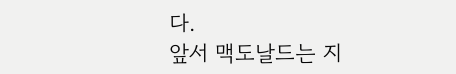다.
앞서 맥도날드는 지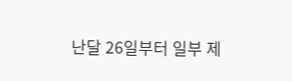난달 26일부터 일부 제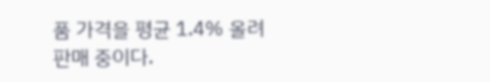품 가격을 평균 1.4% 올려 판매 중이다.